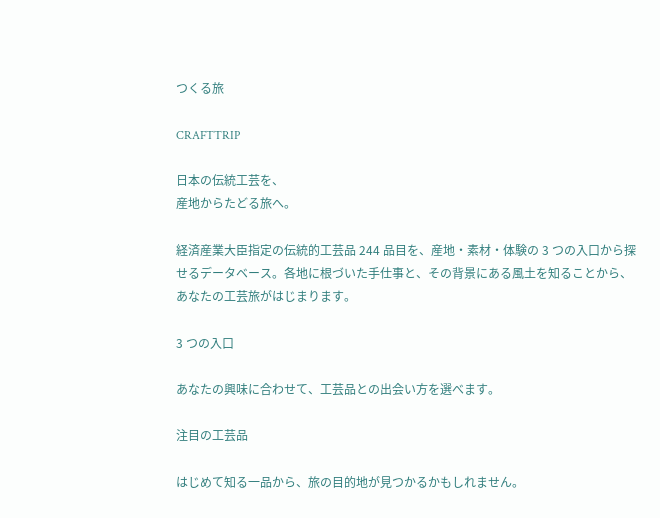つくる旅

CRAFTTRIP

日本の伝統工芸を、
産地からたどる旅へ。

経済産業大臣指定の伝統的工芸品 244 品目を、産地・素材・体験の 3 つの入口から探せるデータベース。各地に根づいた手仕事と、その背景にある風土を知ることから、あなたの工芸旅がはじまります。

3 つの入口

あなたの興味に合わせて、工芸品との出会い方を選べます。

注目の工芸品

はじめて知る一品から、旅の目的地が見つかるかもしれません。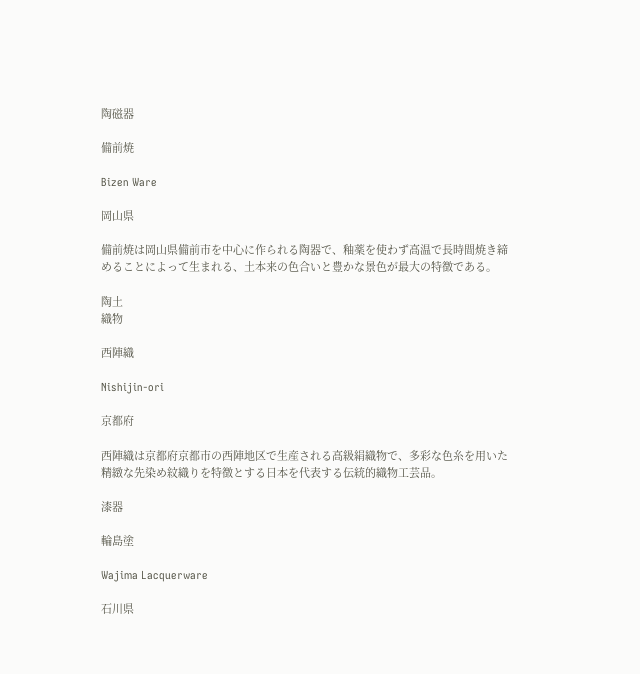陶磁器

備前焼

Bizen Ware

岡山県

備前焼は岡山県備前市を中心に作られる陶器で、釉薬を使わず高温で長時間焼き締めることによって生まれる、土本来の色合いと豊かな景色が最大の特徴である。

陶土
織物

西陣織

Nishijin-ori

京都府

西陣織は京都府京都市の西陣地区で生産される高級絹織物で、多彩な色糸を用いた精緻な先染め紋織りを特徴とする日本を代表する伝統的織物工芸品。

漆器

輪島塗

Wajima Lacquerware

石川県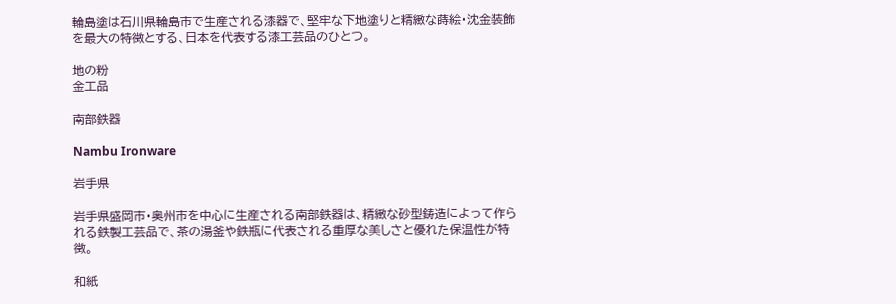輪島塗は石川県輪島市で生産される漆器で、堅牢な下地塗りと精緻な蒔絵・沈金装飾を最大の特徴とする、日本を代表する漆工芸品のひとつ。

地の粉
金工品

南部鉄器

Nambu Ironware

岩手県

岩手県盛岡市・奥州市を中心に生産される南部鉄器は、精緻な砂型鋳造によって作られる鉄製工芸品で、茶の湯釜や鉄瓶に代表される重厚な美しさと優れた保温性が特徴。

和紙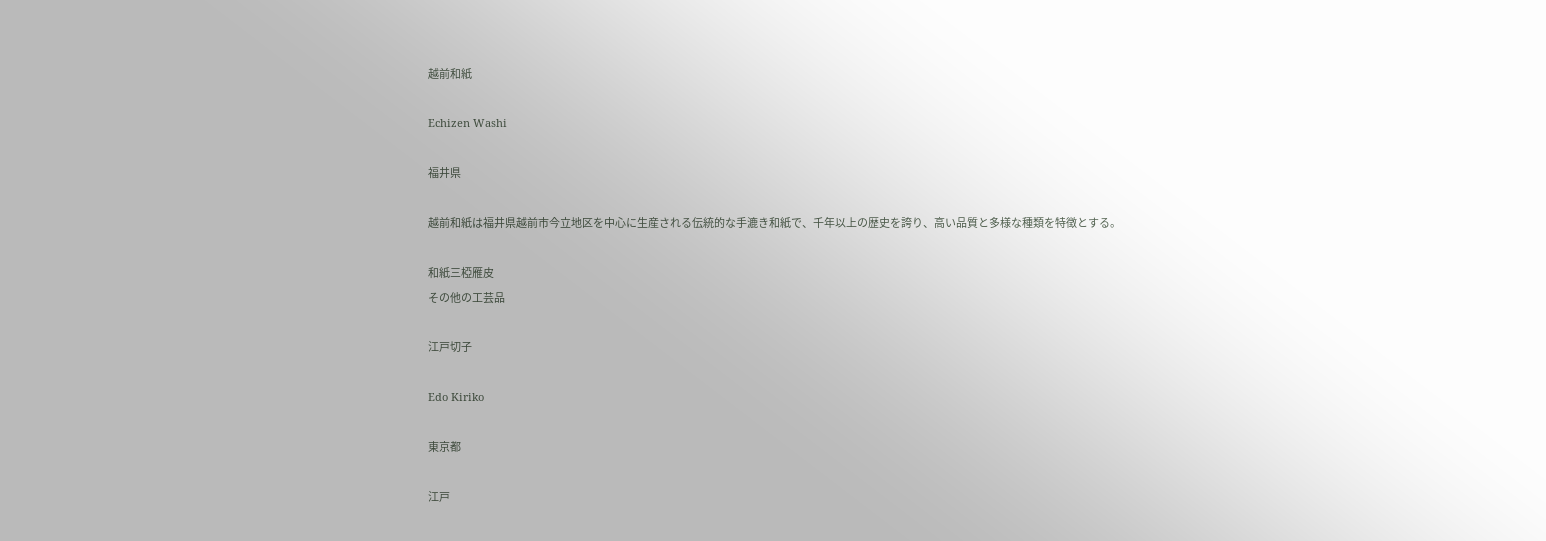越前和紙

Echizen Washi

福井県

越前和紙は福井県越前市今立地区を中心に生産される伝統的な手漉き和紙で、千年以上の歴史を誇り、高い品質と多様な種類を特徴とする。

和紙三椏雁皮
その他の工芸品

江戸切子

Edo Kiriko

東京都

江戸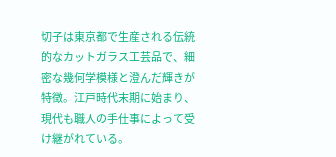切子は東京都で生産される伝統的なカットガラス工芸品で、細密な幾何学模様と澄んだ輝きが特徴。江戸時代末期に始まり、現代も職人の手仕事によって受け継がれている。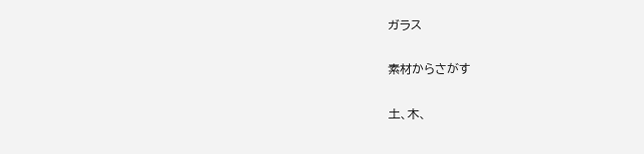ガラス

素材からさがす

土、木、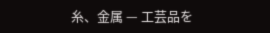糸、金属 — 工芸品を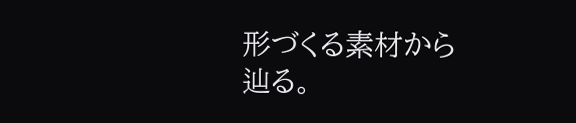形づくる素材から辿る。